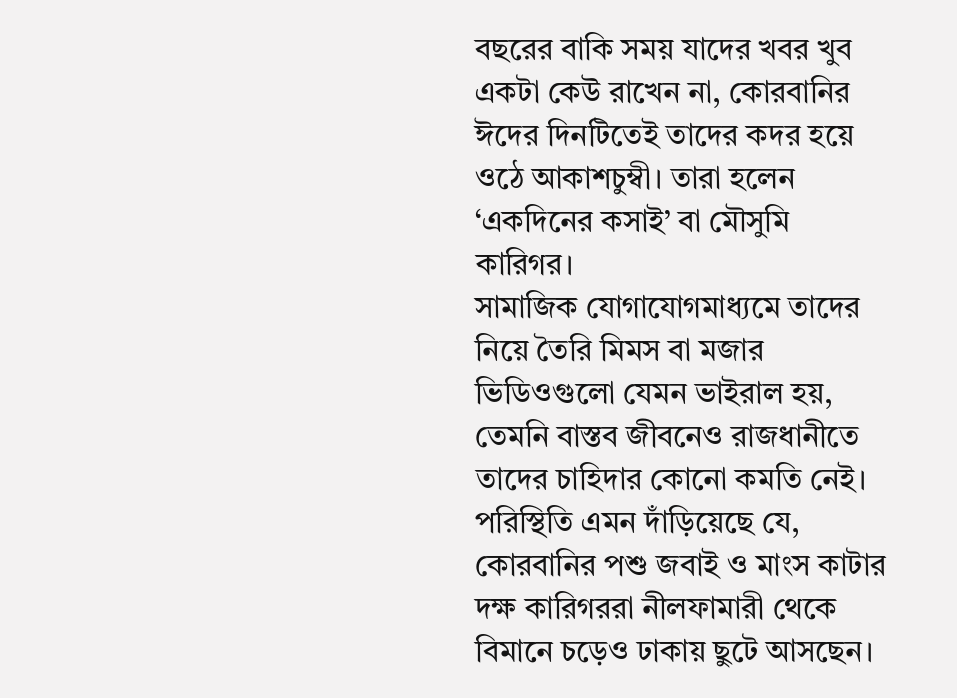বছরের বাকি সময় যাদের খবর খুব একটা কেউ রাখেন না, কোরবানির ঈদের দিনটিতেই তাদের কদর হয়ে ওঠে আকাশচুম্বী। তারা হলেন ‘একদিনের কসাই’ বা মৌসুমি কারিগর।
সামাজিক যোগাযোগমাধ্যমে তাদের নিয়ে তৈরি মিমস বা মজার ভিডিওগুলো যেমন ভাইরাল হয়, তেমনি বাস্তব জীবনেও রাজধানীতে তাদের চাহিদার কোনো কমতি নেই। পরিস্থিতি এমন দাঁড়িয়েছে যে, কোরবানির পশু জবাই ও মাংস কাটার দক্ষ কারিগররা নীলফামারী থেকে বিমানে চড়েও ঢাকায় ছুটে আসছেন।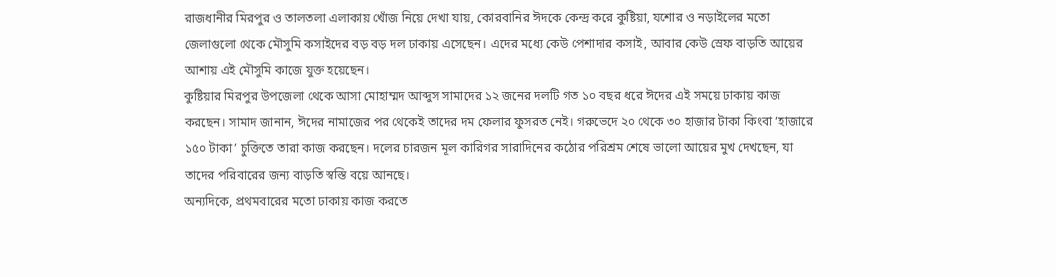রাজধানীর মিরপুর ও তালতলা এলাকায় খোঁজ নিয়ে দেখা যায়, কোরবানির ঈদকে কেন্দ্র করে কুষ্টিয়া, যশোর ও নড়াইলের মতো জেলাগুলো থেকে মৌসুমি কসাইদের বড় বড় দল ঢাকায় এসেছেন। এদের মধ্যে কেউ পেশাদার কসাই, আবার কেউ স্রেফ বাড়তি আয়ের আশায় এই মৌসুমি কাজে যুক্ত হয়েছেন।
কুষ্টিয়ার মিরপুর উপজেলা থেকে আসা মোহাম্মদ আব্দুস সামাদের ১২ জনের দলটি গত ১০ বছর ধরে ঈদের এই সময়ে ঢাকায় কাজ করছেন। সামাদ জানান, ঈদের নামাজের পর থেকেই তাদের দম ফেলার ফুসরত নেই। গরুভেদে ২০ থেকে ৩০ হাজার টাকা কিংবা ‘হাজারে ১৫০ টাকা’ চুক্তিতে তারা কাজ করছেন। দলের চারজন মূল কারিগর সারাদিনের কঠোর পরিশ্রম শেষে ভালো আয়ের মুখ দেখছেন, যা তাদের পরিবারের জন্য বাড়তি স্বস্তি বয়ে আনছে।
অন্যদিকে, প্রথমবারের মতো ঢাকায় কাজ করতে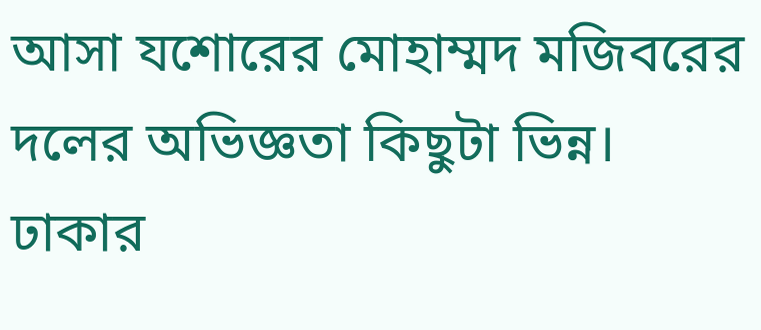আসা যশোরের মোহাম্মদ মজিবরের দলের অভিজ্ঞতা কিছুটা ভিন্ন। ঢাকার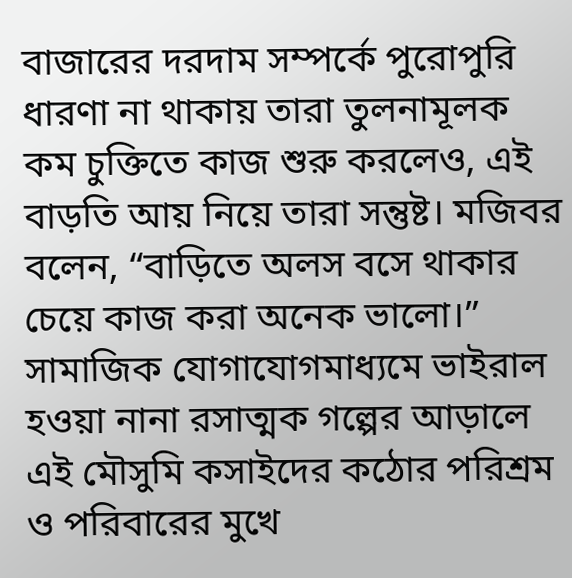বাজারের দরদাম সম্পর্কে পুরোপুরি ধারণা না থাকায় তারা তুলনামূলক কম চুক্তিতে কাজ শুরু করলেও, এই বাড়তি আয় নিয়ে তারা সন্তুষ্ট। মজিবর বলেন, “বাড়িতে অলস বসে থাকার চেয়ে কাজ করা অনেক ভালো।”
সামাজিক যোগাযোগমাধ্যমে ভাইরাল হওয়া নানা রসাত্মক গল্পের আড়ালে এই মৌসুমি কসাইদের কঠোর পরিশ্রম ও পরিবারের মুখে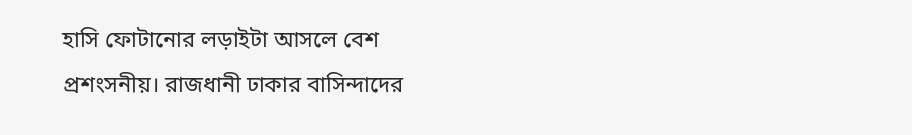হাসি ফোটানোর লড়াইটা আসলে বেশ প্রশংসনীয়। রাজধানী ঢাকার বাসিন্দাদের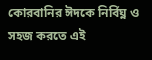কোরবানির ঈদকে নির্বিঘ্ন ও সহজ করতে এই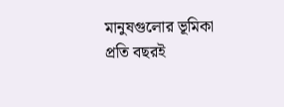মানুষগুলোর ভূমিকা প্রতি বছরই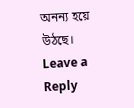অনন্য হয়ে উঠছে।
Leave a Reply